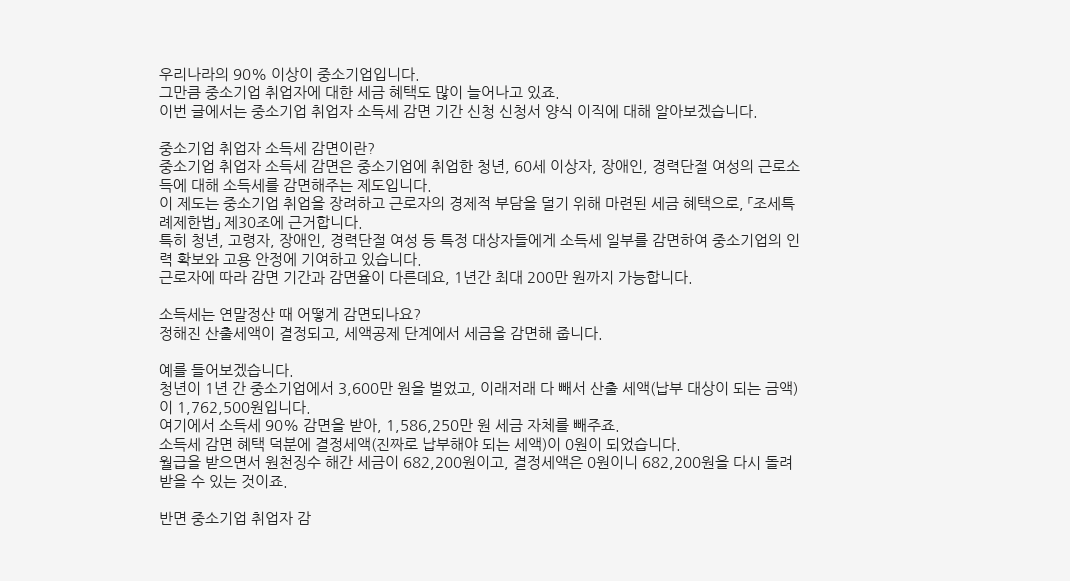우리나라의 90% 이상이 중소기업입니다.
그만큼 중소기업 취업자에 대한 세금 혜택도 많이 늘어나고 있죠.
이번 글에서는 중소기업 취업자 소득세 감면 기간 신청 신청서 양식 이직에 대해 알아보겠습니다.

중소기업 취업자 소득세 감면이란?
중소기업 취업자 소득세 감면은 중소기업에 취업한 청년, 60세 이상자, 장애인, 경력단절 여성의 근로소득에 대해 소득세를 감면해주는 제도입니다.
이 제도는 중소기업 취업을 장려하고 근로자의 경제적 부담을 덜기 위해 마련된 세금 혜택으로, 「조세특례제한법」 제30조에 근거합니다.
특히 청년, 고령자, 장애인, 경력단절 여성 등 특정 대상자들에게 소득세 일부를 감면하여 중소기업의 인력 확보와 고용 안정에 기여하고 있습니다.
근로자에 따라 감면 기간과 감면율이 다른데요, 1년간 최대 200만 원까지 가능합니다.

소득세는 연말정산 때 어떻게 감면되나요?
정해진 산출세액이 결정되고, 세액공제 단계에서 세금을 감면해 줍니다.

예를 들어보겠습니다.
청년이 1년 간 중소기업에서 3,600만 원을 벌었고, 이래저래 다 빼서 산출 세액(납부 대상이 되는 금액)이 1,762,500원입니다.
여기에서 소득세 90% 감면을 받아, 1,586,250만 원 세금 자체를 빼주죠.
소득세 감면 혜택 덕분에 결정세액(진짜로 납부해야 되는 세액)이 0원이 되었습니다.
월급을 받으면서 원천징수 해간 세금이 682,200원이고, 결정세액은 0원이니 682,200원을 다시 돌려받을 수 있는 것이죠.

반면 중소기업 취업자 감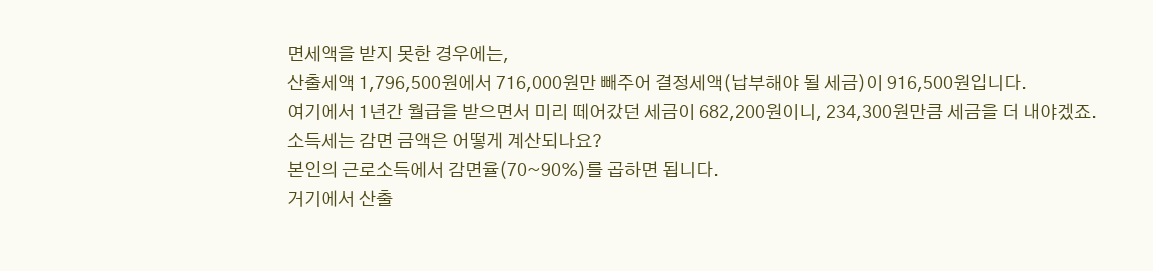면세액을 받지 못한 경우에는,
산출세액 1,796,500원에서 716,000원만 빼주어 결정세액(납부해야 될 세금)이 916,500원입니다.
여기에서 1년간 월급을 받으면서 미리 떼어갔던 세금이 682,200원이니, 234,300원만큼 세금을 더 내야겠죠.
소득세는 감면 금액은 어떻게 계산되나요?
본인의 근로소득에서 감면율(70~90%)를 곱하면 됩니다.
거기에서 산출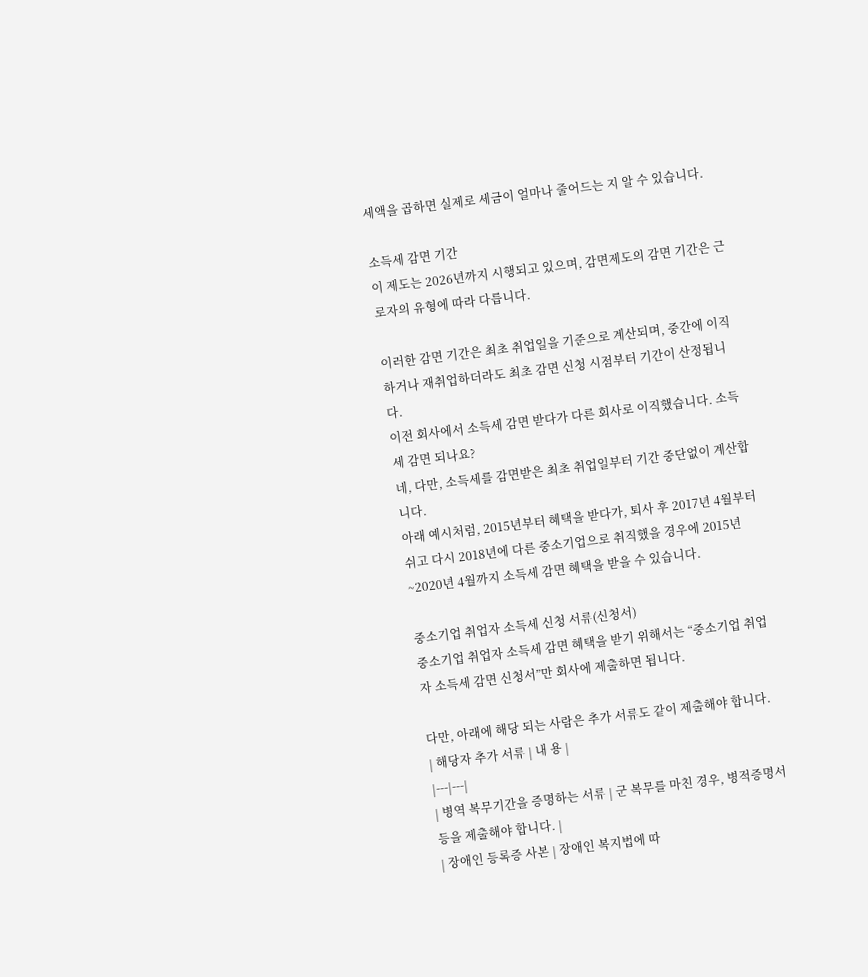세액을 곱하면 실제로 세금이 얼마나 줄어드는 지 알 수 있습니다.

소득세 감면 기간
이 제도는 2026년까지 시행되고 있으며, 감면제도의 감면 기간은 근로자의 유형에 따라 다릅니다.

이러한 감면 기간은 최초 취업일을 기준으로 계산되며, 중간에 이직하거나 재취업하더라도 최초 감면 신청 시점부터 기간이 산정됩니다.
이전 회사에서 소득세 감면 받다가 다른 회사로 이직했습니다. 소득세 감면 되나요?
네, 다만, 소득세를 감면받은 최초 취업일부터 기간 중단없이 계산합니다.
아래 예시처럼, 2015년부터 혜택을 받다가, 퇴사 후 2017년 4월부터 쉬고 다시 2018년에 다른 중소기업으로 취직했을 경우에 2015년~2020년 4월까지 소득세 감면 혜택을 받을 수 있습니다.

중소기업 취업자 소득세 신청 서류(신청서)
중소기업 취업자 소득세 감면 혜택을 받기 위해서는 “중소기업 취업자 소득세 감면 신청서”만 회사에 제출하면 됩니다.

다만, 아래에 해당 되는 사람은 추가 서류도 같이 제출해야 합니다.
| 해당자 추가 서류 | 내 용 |
|---|---|
| 병역 복무기간을 증명하는 서류 | 군 복무를 마친 경우, 병적증명서 등을 제출해야 합니다. |
| 장애인 등록증 사본 | 장애인 복지법에 따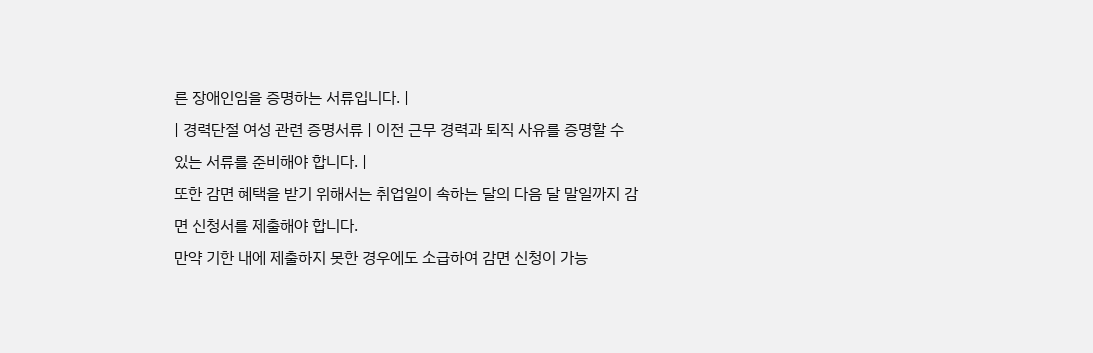른 장애인임을 증명하는 서류입니다. |
| 경력단절 여성 관련 증명서류 | 이전 근무 경력과 퇴직 사유를 증명할 수 있는 서류를 준비해야 합니다. |
또한 감면 혜택을 받기 위해서는 취업일이 속하는 달의 다음 달 말일까지 감면 신청서를 제출해야 합니다.
만약 기한 내에 제출하지 못한 경우에도 소급하여 감면 신청이 가능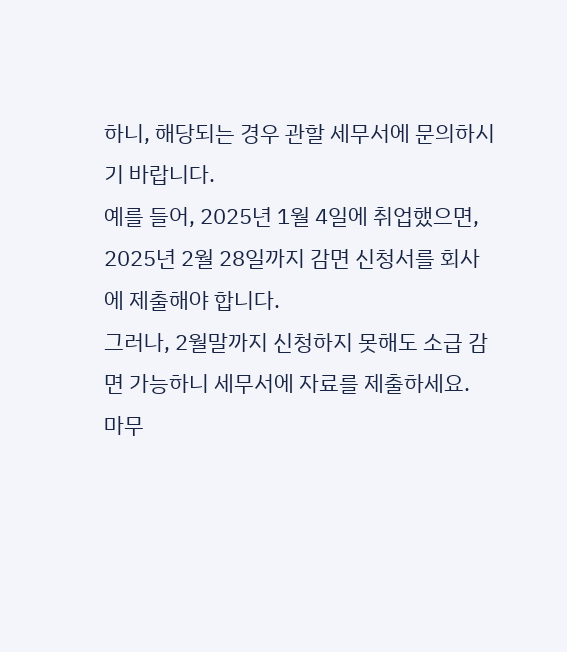하니, 해당되는 경우 관할 세무서에 문의하시기 바랍니다.
예를 들어, 2025년 1월 4일에 취업했으면, 2025년 2월 28일까지 감면 신청서를 회사에 제출해야 합니다.
그러나, 2월말까지 신청하지 못해도 소급 감면 가능하니 세무서에 자료를 제출하세요.
마무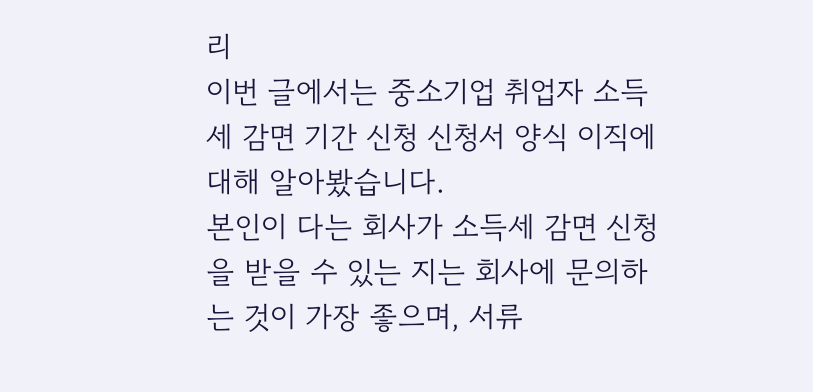리
이번 글에서는 중소기업 취업자 소득세 감면 기간 신청 신청서 양식 이직에 대해 알아봤습니다.
본인이 다는 회사가 소득세 감면 신청을 받을 수 있는 지는 회사에 문의하는 것이 가장 좋으며, 서류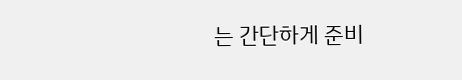는 간단하게 준비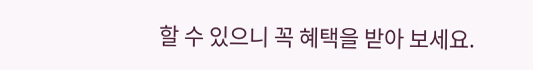할 수 있으니 꼭 혜택을 받아 보세요.